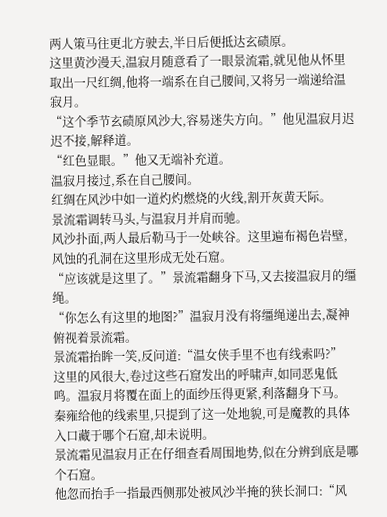两人策马往更北方驶去,半日后便抵达玄碛原。
这里黄沙漫天,温寂月随意看了一眼景流霜,就见他从怀里取出一尺红绸,他将一端系在自己腰间,又将另一端递给温寂月。
“这个季节玄碛原风沙大,容易迷失方向。”他见温寂月迟迟不接,解释道。
“红色显眼。”他又无端补充道。
温寂月接过,系在自己腰间。
红绸在风沙中如一道灼灼燃烧的火线,割开灰黄天际。
景流霜调转马头,与温寂月并肩而驰。
风沙扑面,两人最后勒马于一处峡谷。这里遍布褐色岩壁,风蚀的孔洞在这里形成无处石窟。
“应该就是这里了。”景流霜翻身下马,又去接温寂月的缰绳。
“你怎么有这里的地图?”温寂月没有将缰绳递出去,凝神俯视着景流霜。
景流霜抬眸一笑,反问道:“温女侠手里不也有线索吗?”
这里的风很大,卷过这些石窟发出的呼啸声,如同恶鬼低鸣。温寂月将覆在面上的面纱压得更紧,利落翻身下马。
秦雍给他的线索里,只提到了这一处地貌,可是魔教的具体入口藏于哪个石窟,却未说明。
景流霜见温寂月正在仔细查看周围地势,似在分辨到底是哪个石窟。
他忽而抬手一指最西侧那处被风沙半掩的狭长洞口:“风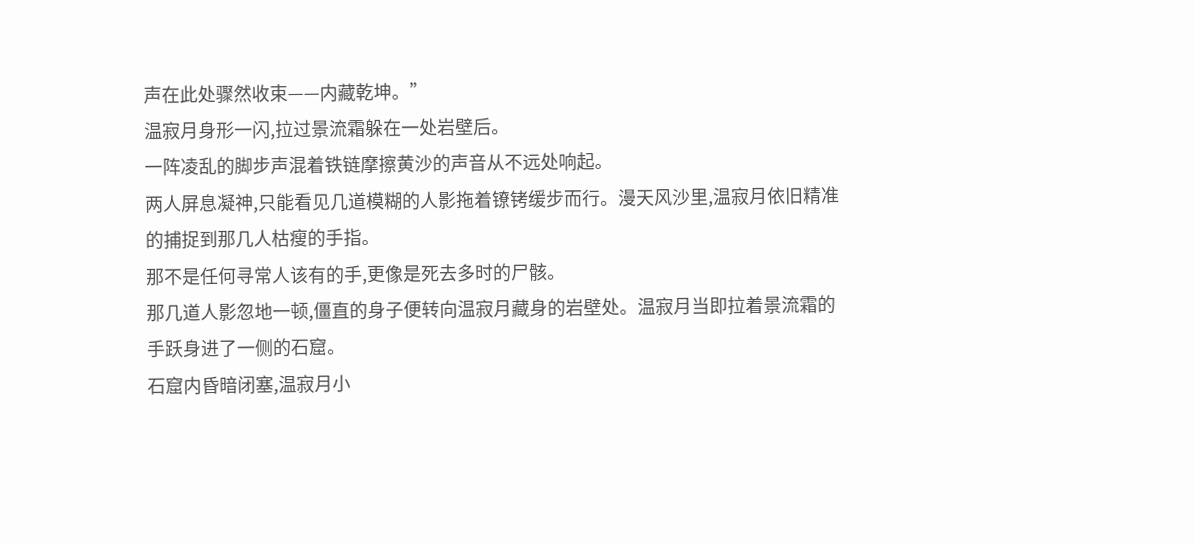声在此处骤然收束——内藏乾坤。”
温寂月身形一闪,拉过景流霜躲在一处岩壁后。
一阵凌乱的脚步声混着铁链摩擦黄沙的声音从不远处响起。
两人屏息凝神,只能看见几道模糊的人影拖着镣铐缓步而行。漫天风沙里,温寂月依旧精准的捕捉到那几人枯瘦的手指。
那不是任何寻常人该有的手,更像是死去多时的尸骸。
那几道人影忽地一顿,僵直的身子便转向温寂月藏身的岩壁处。温寂月当即拉着景流霜的手跃身进了一侧的石窟。
石窟内昏暗闭塞,温寂月小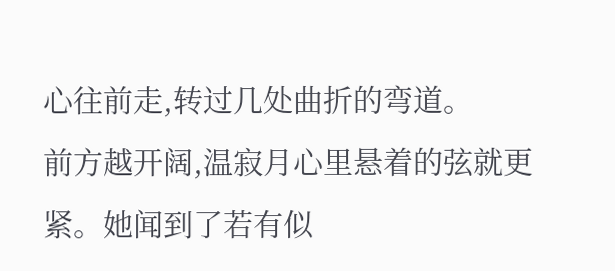心往前走,转过几处曲折的弯道。
前方越开阔,温寂月心里悬着的弦就更紧。她闻到了若有似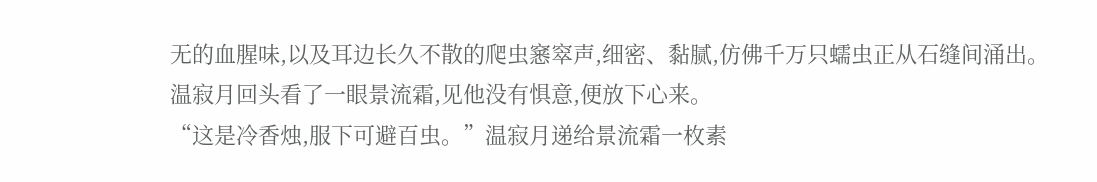无的血腥味,以及耳边长久不散的爬虫窸窣声,细密、黏腻,仿佛千万只蠕虫正从石缝间涌出。
温寂月回头看了一眼景流霜,见他没有惧意,便放下心来。
“这是冷香烛,服下可避百虫。”温寂月递给景流霜一枚素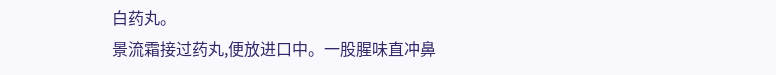白药丸。
景流霜接过药丸,便放进口中。一股腥味直冲鼻